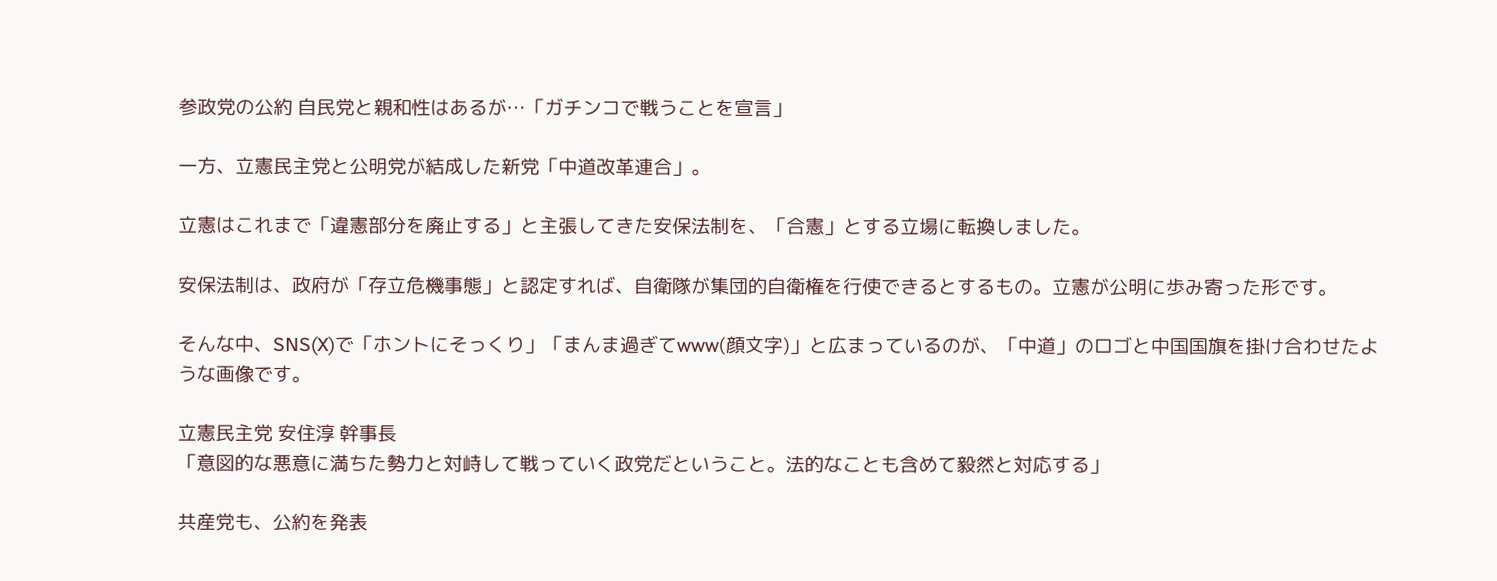参政党の公約 自民党と親和性はあるが…「ガチンコで戦うことを宣言」

一方、立憲民主党と公明党が結成した新党「中道改革連合」。

立憲はこれまで「違憲部分を廃止する」と主張してきた安保法制を、「合憲」とする立場に転換しました。

安保法制は、政府が「存立危機事態」と認定すれば、自衛隊が集団的自衛権を行使できるとするもの。立憲が公明に歩み寄った形です。

そんな中、SNS(X)で「ホントにそっくり」「まんま過ぎてwww(顔文字)」と広まっているのが、「中道」のロゴと中国国旗を掛け合わせたような画像です。

立憲民主党 安住淳 幹事長
「意図的な悪意に満ちた勢力と対峙して戦っていく政党だということ。法的なことも含めて毅然と対応する」

共産党も、公約を発表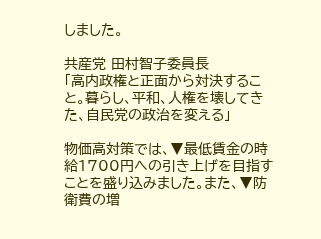しました。

共産党 田村智子委員長
「高内政権と正面から対決すること。暮らし、平和、人権を壊してきた、自民党の政治を変える」

物価高対策では、▼最低賃金の時給1700円への引き上げを目指すことを盛り込みました。また、▼防衛費の増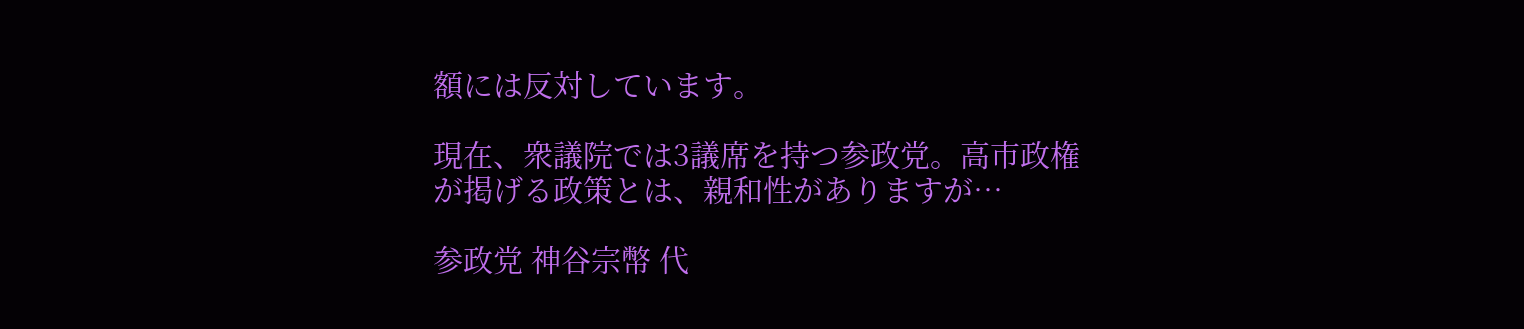額には反対しています。

現在、衆議院では3議席を持つ参政党。高市政権が掲げる政策とは、親和性がありますが…

参政党 神谷宗幣 代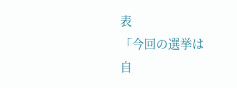表
「今回の選挙は自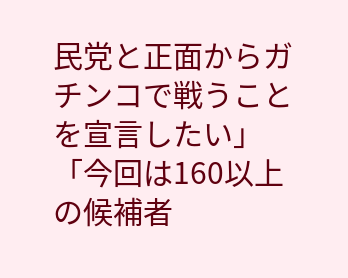民党と正面からガチンコで戦うことを宣言したい」
「今回は160以上の候補者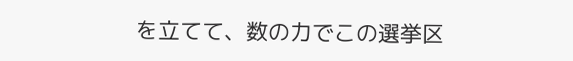を立てて、数の力でこの選挙区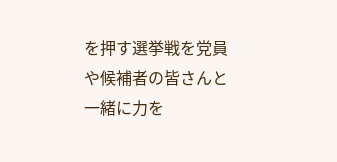を押す選挙戦を党員や候補者の皆さんと一緒に力を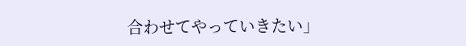合わせてやっていきたい」